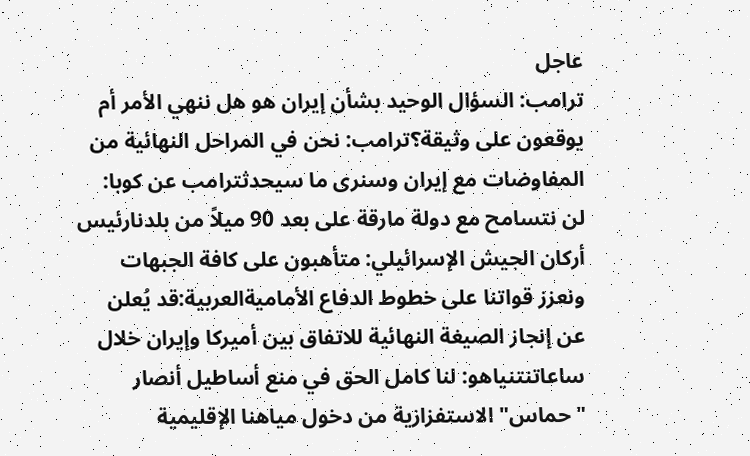عاجل
ترامب: السؤال الوحيد بشأن إيران هو هل ننهي الأمر أم يوقعون على وثيقة؟ترامب: نحن في المراحل النهائية من المفاوضات مع إيران وسنرى ما سيحدثترامب عن كوبا: لن نتسامح مع دولة مارقة على بعد 90 ميلاً من بلدنارئيس أركان الجيش الإسرائيلي: متأهبون على كافة الجبهات ونعزز قواتنا على خطوط الدفاع الأماميةالعربية:قد يُعلن عن إنجاز الصيغة النهائية للاتفاق بين أميركا وإيران خلال ساعاتنتنياهو: لنا كامل الحق في منع أساطيل أنصار "حماس" الاستفزازية من دخول مياهنا الإقليمية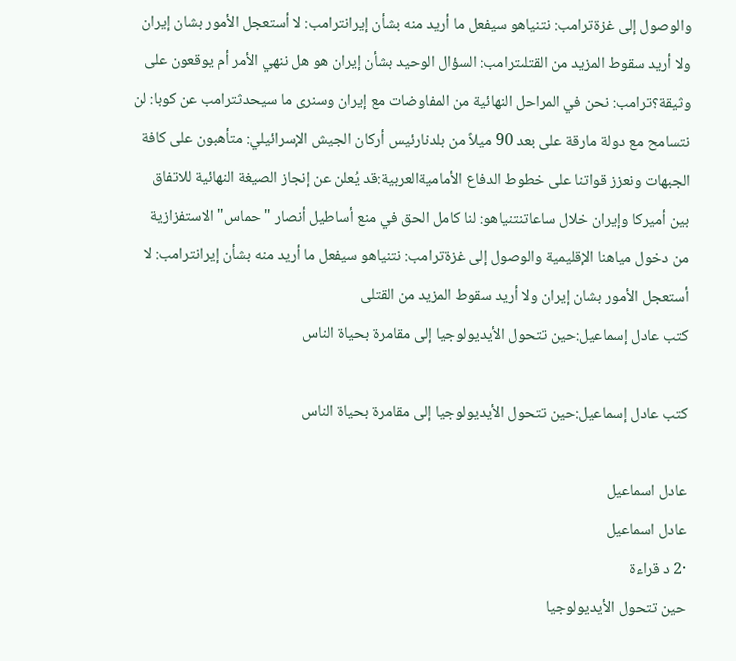والوصول إلى غزةترامب: نتنياهو سيفعل ما أريد منه بشأن إيرانترامب: لا أستعجل الأمور بشان إيران ولا أريد سقوط المزيد من القتلىترامب: السؤال الوحيد بشأن إيران هو هل ننهي الأمر أم يوقعون على وثيقة؟ترامب: نحن في المراحل النهائية من المفاوضات مع إيران وسنرى ما سيحدثترامب عن كوبا: لن نتسامح مع دولة مارقة على بعد 90 ميلاً من بلدنارئيس أركان الجيش الإسرائيلي: متأهبون على كافة الجبهات ونعزز قواتنا على خطوط الدفاع الأماميةالعربية:قد يُعلن عن إنجاز الصيغة النهائية للاتفاق بين أميركا وإيران خلال ساعاتنتنياهو: لنا كامل الحق في منع أساطيل أنصار "حماس" الاستفزازية من دخول مياهنا الإقليمية والوصول إلى غزةترامب: نتنياهو سيفعل ما أريد منه بشأن إيرانترامب: لا أستعجل الأمور بشان إيران ولا أريد سقوط المزيد من القتلى
كتب عادل إسماعيل:حين تتحول الأيديولوجيا إلى مقامرة بحياة الناس

كتب عادل إسماعيل:حين تتحول الأيديولوجيا إلى مقامرة بحياة الناس

عادل اسماعيل
عادل اسماعيل
·2 د قراءة
حين تتحول الأيديولوجيا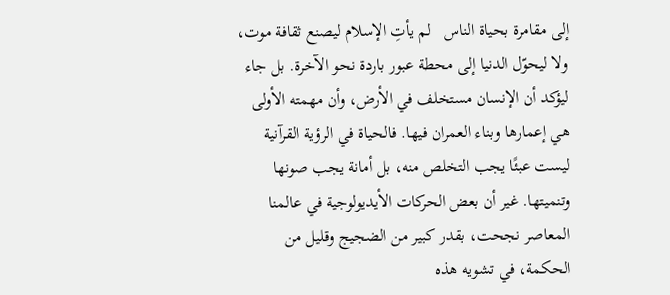إلى مقامرة بحياة الناس   لم يأتِ الإسلام ليصنع ثقافة موت، ولا ليحوّل الدنيا إلى محطة عبور باردة نحو الآخرة. بل جاء ليؤكد أن الإنسان مستخلف في الأرض، وأن مهمته الأولى هي إعمارها وبناء العمران فيها. فالحياة في الرؤية القرآنية ليست عبئًا يجب التخلص منه، بل أمانة يجب صونها وتنميتها. غير أن بعض الحركات الأيديولوجية في عالمنا المعاصر نجحت، بقدر كبير من الضجيج وقليل من الحكمة، في تشويه هذه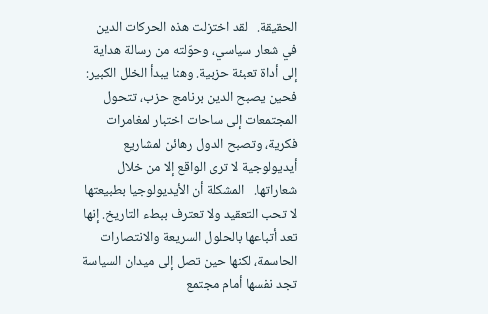الحقيقة.   لقد اختزلت هذه الحركات الدين في شعار سياسي، وحوّلته من رسالة هداية إلى أداة تعبئة حزبية. وهنا يبدأ الخلل الكبير: فحين يصبح الدين برنامج حزب، تتحول المجتمعات إلى ساحات اختبار لمغامرات فكرية، وتصبح الدول رهائن لمشاريع أيديولوجية لا ترى الواقع إلا من خلال شعاراتها.   المشكلة أن الأيديولوجيا بطبيعتها لا تحب التعقيد ولا تعترف ببطء التاريخ. إنها تعد أتباعها بالحلول السريعة والانتصارات الحاسمة، لكنها حين تصل إلى ميدان السياسة تجد نفسها أمام مجتمع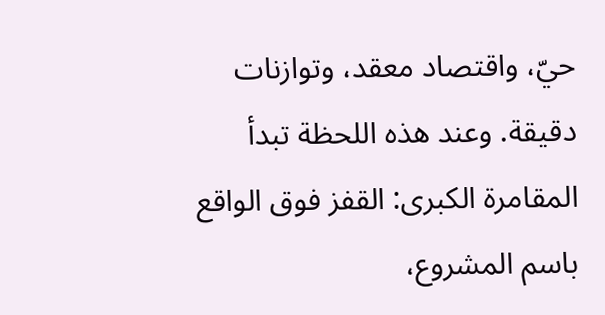حيّ، واقتصاد معقد، وتوازنات دقيقة. وعند هذه اللحظة تبدأ المقامرة الكبرى: القفز فوق الواقع باسم المشروع،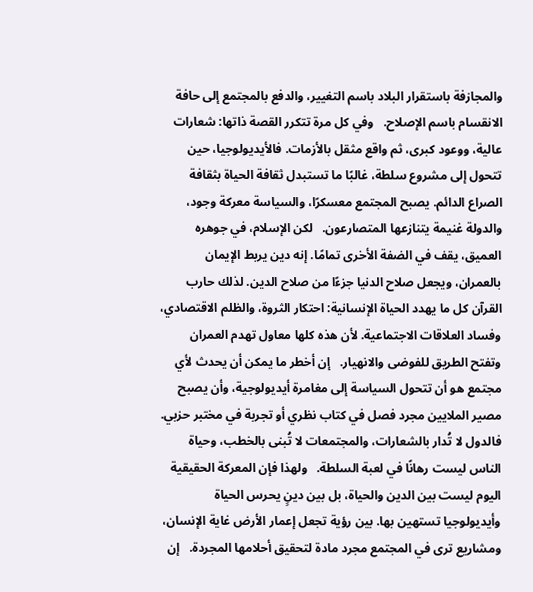والمجازفة باستقرار البلاد باسم التغيير، والدفع بالمجتمع إلى حافة الانقسام باسم الإصلاح.   وفي كل مرة تتكرر القصة ذاتها: شعارات عالية، ووعود كبرى، ثم واقع مثقل بالأزمات. فالأيديولوجيا، حين تتحول إلى مشروع سلطة، غالبًا ما تستبدل ثقافة الحياة بثقافة الصراع الدائم. يصبح المجتمع معسكرًا، والسياسة معركة وجود، والدولة غنيمة يتنازعها المتصارعون.   لكن الإسلام، في جوهره العميق، يقف في الضفة الأخرى تمامًا. إنه دين يربط الإيمان بالعمران، ويجعل صلاح الدنيا جزءًا من صلاح الدين. لذلك حارب القرآن كل ما يهدد الحياة الإنسانية: احتكار الثروة، والظلم الاقتصادي، وفساد العلاقات الاجتماعية. لأن هذه كلها معاول تهدم العمران وتفتح الطريق للفوضى والانهيار.   إن أخطر ما يمكن أن يحدث لأي مجتمع هو أن تتحول السياسة إلى مغامرة أيديولوجية، وأن يصبح مصير الملايين مجرد فصل في كتاب نظري أو تجربة في مختبر حزبي. فالدول لا تُدار بالشعارات، والمجتمعات لا تُبنى بالخطب، وحياة الناس ليست رهانًا في لعبة السلطة.   ولهذا فإن المعركة الحقيقية اليوم ليست بين الدين والحياة، بل بين دينٍ يحرس الحياة وأيديولوجيا تستهين بها. بين رؤية تجعل إعمار الأرض غاية الإنسان، ومشاريع ترى في المجتمع مجرد مادة لتحقيق أحلامها المجردة.   إن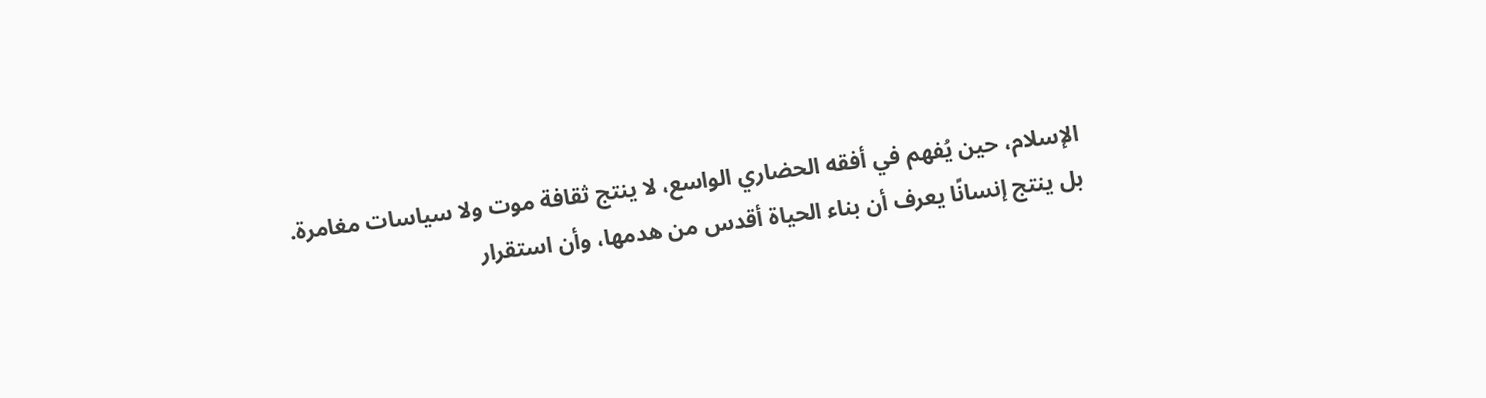الإسلام، حين يُفهم في أفقه الحضاري الواسع، لا ينتج ثقافة موت ولا سياسات مغامرة. بل ينتج إنسانًا يعرف أن بناء الحياة أقدس من هدمها، وأن استقرار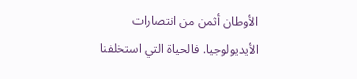الأوطان أثمن من انتصارات الأيديولوجيا. فالحياة التي استخلفنا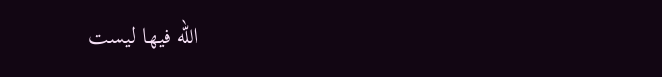الله فيها ليست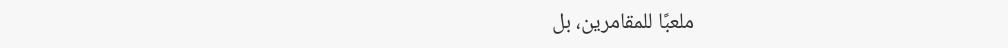ملعبًا للمقامرين، بل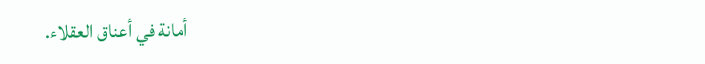أمانة في أعناق العقلاء.